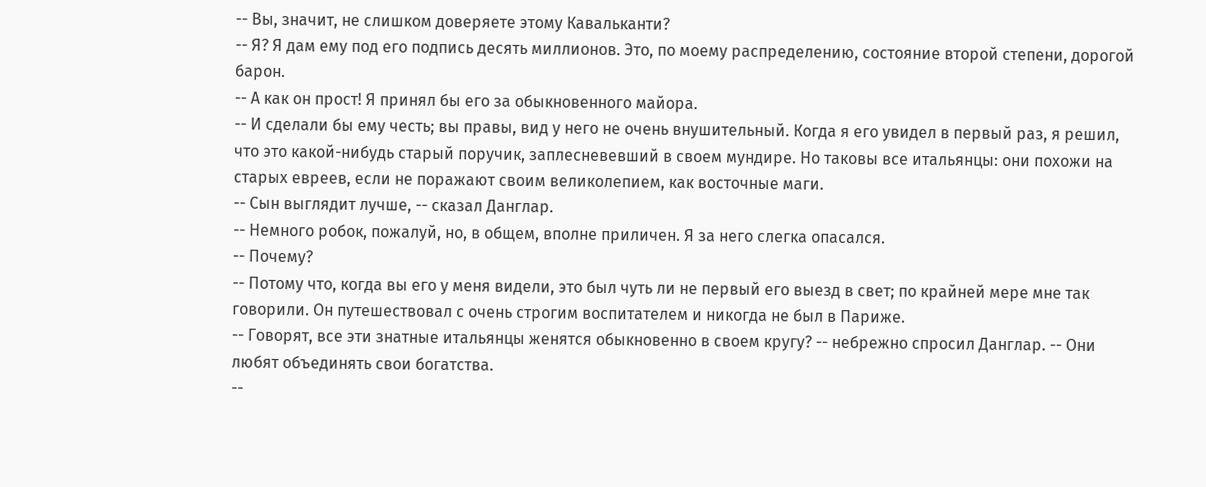-- Вы, значит, не слишком доверяете этому Кавальканти?
-- Я? Я дам ему под его подпись десять миллионов. Это, по моему распределению, состояние второй степени, дорогой барон.
-- А как он прост! Я принял бы его за обыкновенного майора.
-- И сделали бы ему честь; вы правы, вид у него не очень внушительный. Когда я его увидел в первый раз, я решил, что это какой-нибудь старый поручик, заплесневевший в своем мундире. Но таковы все итальянцы: они похожи на старых евреев, если не поражают своим великолепием, как восточные маги.
-- Сын выглядит лучше, -- сказал Данглар.
-- Немного робок, пожалуй, но, в общем, вполне приличен. Я за него слегка опасался.
-- Почему?
-- Потому что, когда вы его у меня видели, это был чуть ли не первый его выезд в свет; по крайней мере мне так говорили. Он путешествовал с очень строгим воспитателем и никогда не был в Париже.
-- Говорят, все эти знатные итальянцы женятся обыкновенно в своем кругу? -- небрежно спросил Данглар. -- Они любят объединять свои богатства.
--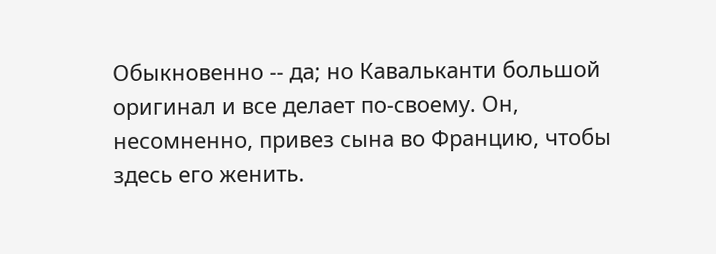Обыкновенно -- да; но Кавальканти большой оригинал и все делает по-своему. Он, несомненно, привез сына во Францию, чтобы здесь его женить.